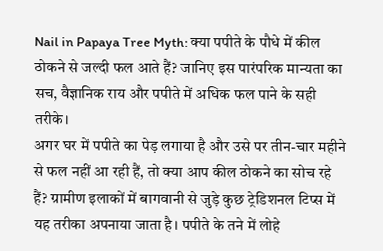Nail in Papaya Tree Myth: क्या पपीते के पौधे में कील ठोकने से जल्दी फल आते हैं? जानिए इस पारंपरिक मान्यता का सच, वैज्ञानिक राय और पपीते में अधिक फल पाने के सही तरीके।
अगर घर में पपीते का पेड़ लगाया है और उसे पर तीन-चार महीने से फल नहीं आ रही हैं, तो क्या आप कील ठोकने का सोच रहे हैं? ग्रामीण इलाकों में बागवानी से जुड़े कुछ ट्रेडिशनल टिप्स में यह तरीका अपनाया जाता है। पपीते के तने में लोहे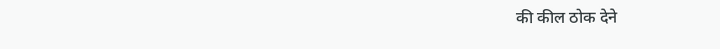की कील ठोक देने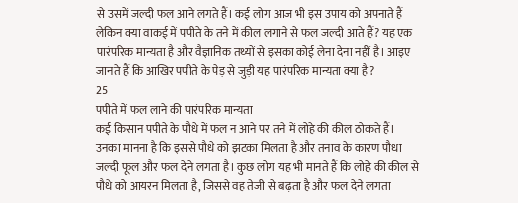से उसमें जल्दी फल आने लगते हैं। कई लोग आज भी इस उपाय को अपनाते हैं लेकिन क्या वाकई में पपीते के तने में कील लगाने से फल जल्दी आते हैं? यह एक पारंपरिक मान्यता है और वैज्ञानिक तथ्यों से इसका कोई लेना देना नहीं है। आइए जानते हैं कि आखिर पपीते के पेड़ से जुड़ी यह पारंपरिक मान्यता क्या है?
25
पपीते में फल लाने की पारंपरिक मान्यता
कई किसान पपीते के पौधे में फल न आने पर तने में लोहे की कील ठोकते हैं। उनका मानना है कि इससे पौधे को झटका मिलता है और तनाव के कारण पौधा जल्दी फूल और फल देने लगता है। कुछ लोग यह भी मानते हैं कि लोहे की कील से पौधे को आयरन मिलता है, जिससे वह तेजी से बढ़ता है और फल देने लगता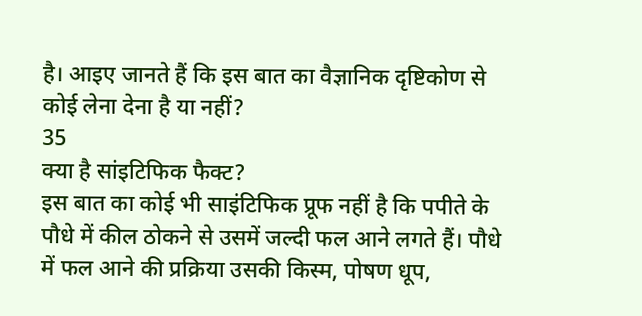है। आइए जानते हैं कि इस बात का वैज्ञानिक दृष्टिकोण से कोई लेना देना है या नहीं?
35
क्या है सांइटिफिक फैक्ट?
इस बात का कोई भी साइंटिफिक प्रूफ नहीं है कि पपीते के पौधे में कील ठोकने से उसमें जल्दी फल आने लगते हैं। पौधे में फल आने की प्रक्रिया उसकी किस्म, पोषण धूप,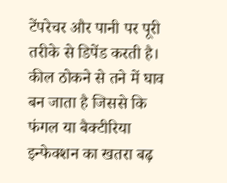टेंपरेचर और पानी पर पूरी तरीके से डिपेंड करती है। कील ठोकने से तने में घाव बन जाता है जिससे कि फंगल या बैक्टीरिया इन्फेक्शन का खतरा बढ़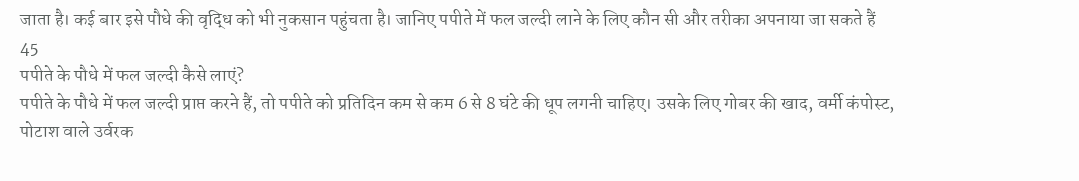जाता है। कई बार इसे पौधे की वृद्धि को भी नुकसान पहुंचता है। जानिए पपीते में फल जल्दी लाने के लिए कौन सी और तरीका अपनाया जा सकते हैं
45
पपीते के पौधे में फल जल्दी कैसे लाएं?
पपीते के पौधे में फल जल्दी प्राप्त करने हैं, तो पपीते को प्रतिदिन कम से कम 6 से 8 घंटे की धूप लगनी चाहिए। उसके लिए गोबर की खाद, वर्मी कंपोस्ट, पोटाश वाले उर्वरक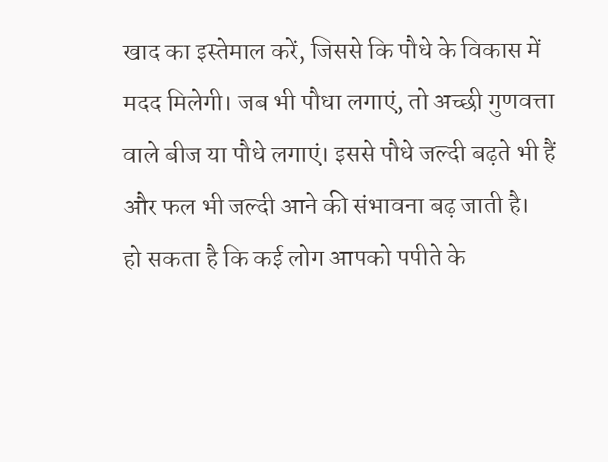खाद का इस्तेमाल करें, जिससे कि पौधे के विकास में मदद मिलेगी। जब भी पौधा लगाएं, तो अच्छी गुणवत्ता वाले बीज या पौधे लगाएं। इससे पौधे जल्दी बढ़ते भी हैं और फल भी जल्दी आने की संभावना बढ़ जाती है।
हो सकता है कि कई लोग आपको पपीते के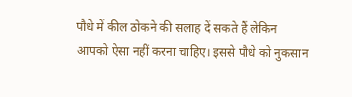पौधे में कील ठोकने की सलाह दें सकते हैं लेकिन आपको ऐसा नहीं करना चाहिए। इससे पौधे को नुकसान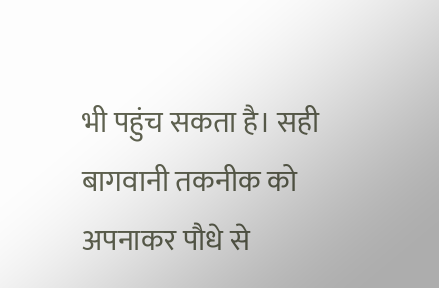भी पहुंच सकता है। सही बागवानी तकनीक को अपनाकर पौधे से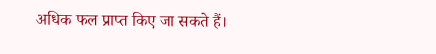अधिक फल प्राप्त किए जा सकते हैं।